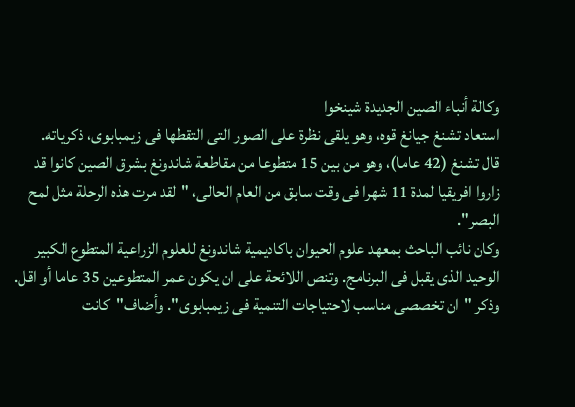وكالة أنباء الصين الجديدة شينخوا
استعاد تشنغ جيانغ قوه، وهو يلقى نظرة على الصور التى التقطها فى زيمبابوى، ذكرياته.
قال تشنغ (42 عاما)، وهو من بين 15 متطوعا من مقاطعة شاندونغ بشرق الصين كانوا قد زاروا افريقيا لمدة 11 شهرا فى وقت سابق من العام الحالى، "لقد مرت هذه الرحلة مثل لمح البصر".
وكان نائب الباحث بمعهد علوم الحيوان باكاديمية شاندونغ للعلوم الزراعية المتطوع الكبير الوحيد الذى يقبل فى البرنامج. وتنص اللائحة على ان يكون عمر المتطوعين 35 عاما أو اقل.
وذكر "ان تخصصى مناسب لاحتياجات التنمية فى زيمبابوى". وأضاف"كانت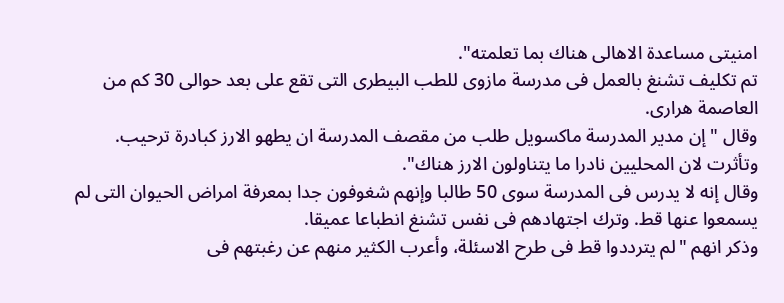امنيتى مساعدة الاهالى هناك بما تعلمته".
تم تكليف تشنغ بالعمل فى مدرسة مازوى للطب البيطرى التى تقع على بعد حوالى 30 كم من العاصمة هرارى.
وقال " إن مدير المدرسة ماكسويل طلب من مقصف المدرسة ان يطهو الارز كبادرة ترحيب. وتأثرت لان المحليين نادرا ما يتناولون الارز هناك".
وقال إنه لا يدرس فى المدرسة سوى 50 طالبا وإنهم شغوفون جدا بمعرفة امراض الحيوان التى لم يسمعوا عنها قط. وترك اجتهادهم فى نفس تشنغ انطباعا عميقا.
وذكر انهم "لم يترددوا قط فى طرح الاسئلة، وأعرب الكثير منهم عن رغبتهم فى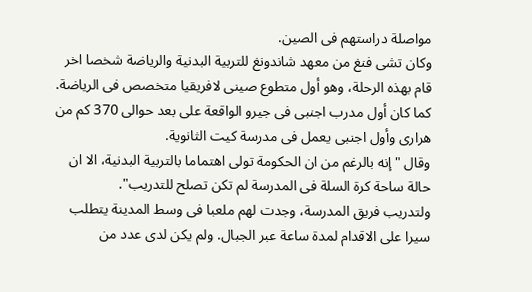مواصلة دراستهم فى الصين.
وكان تشى فنغ من معهد شاندونغ للتربية البدنية والرياضة شخصا اخر قام بهذه الرحلة، وهو أول متطوع صينى لافريقيا متخصص فى الرياضة. كما كان أول مدرب اجنبى فى جيرو الواقعة على بعد حوالى 370 كم من هرارى وأول اجنبى يعمل فى مدرسة كيت الثانوية.
وقال "إنه بالرغم من ان الحكومة تولى اهتماما بالتربية البدنية، الا ان حالة ساحة كرة السلة فى المدرسة لم تكن تصلح للتدريب".
ولتدريب فريق المدرسة، وجدت لهم ملعبا فى وسط المدينة يتطلب سيرا على الاقدام لمدة ساعة عبر الجبال. ولم يكن لدى عدد من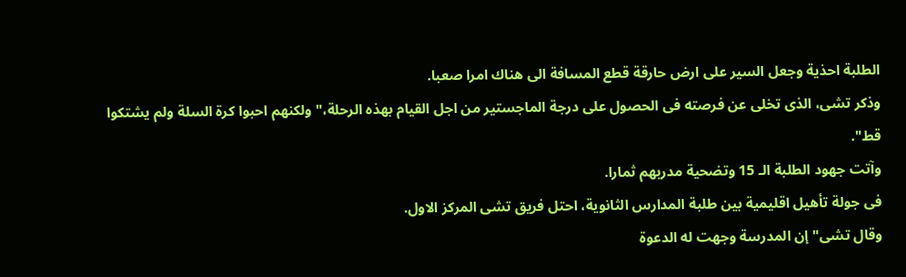الطلبة احذية وجعل السير على ارض حارقة قطع المسافة الى هناك امرا صعبا.
وذكر تشى، الذى تخلى عن فرصته فى الحصول على درجة الماجستير من اجل القيام بهذه الرحلة،" ولكنهم احبوا كرة السلة ولم يشتكوا قط".
وآتت جهود الطلبة الـ 15 وتضحية مدربهم ثمارا.
فى جولة تأهيل اقليمية بين طلبة المدارس الثانوية، احتل فريق تشى المركز الاول.
وقال تشى"إن المدرسة وجهت له الدعوة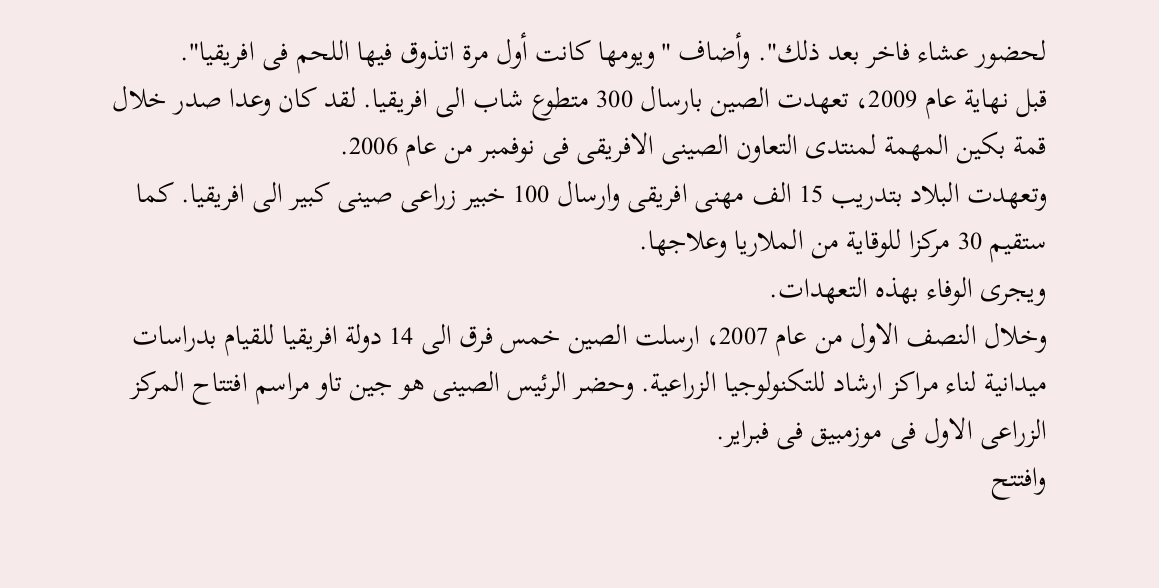لحضور عشاء فاخر بعد ذلك". وأضاف "ويومها كانت أول مرة اتذوق فيها اللحم فى افريقيا".
قبل نهاية عام 2009، تعهدت الصين بارسال 300 متطوع شاب الى افريقيا. لقد كان وعدا صدر خلال قمة بكين المهمة لمنتدى التعاون الصينى الافريقى فى نوفمبر من عام 2006.
وتعهدت البلاد بتدريب 15 الف مهنى افريقى وارسال 100 خبير زراعى صينى كبير الى افريقيا. كما ستقيم 30 مركزا للوقاية من الملاريا وعلاجها.
ويجرى الوفاء بهذه التعهدات.
وخلال النصف الاول من عام 2007، ارسلت الصين خمس فرق الى 14 دولة افريقيا للقيام بدراسات ميدانية لناء مراكز ارشاد للتكنولوجيا الزراعية. وحضر الرئيس الصينى هو جين تاو مراسم افتتاح المركز الزراعى الاول فى موزمبيق فى فبراير.
وافتتح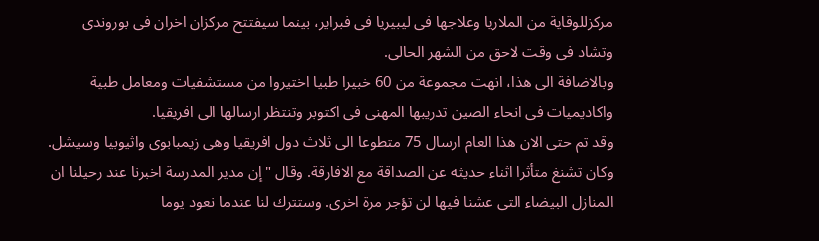مركزللوقاية من الملاريا وعلاجها فى ليبيريا فى فبراير، بينما سيفتتح مركزان اخران فى بوروندى وتشاد فى وقت لاحق من الشهر الحالى.
وبالاضافة الى هذا، انهت مجموعة من 60 خبيرا طبيا اختيروا من مستشفيات ومعامل طبية واكاديميات فى انحاء الصين تدريبها المهنى فى اكتوبر وتنتظر ارسالها الى افريقيا.
وقد تم حتى الان هذا العام ارسال 75 متطوعا الى ثلاث دول افريقيا وهى زيمبابوى واثيوبيا وسيشل.
وكان تشنغ متأثرا اثناء حديثه عن الصداقة مع الافارقة. وقال "إن مدير المدرسة اخبرنا عند رحيلنا ان المنازل البيضاء التى عشنا فيها لن تؤجر مرة اخرى. وستترك لنا عندما نعود يوما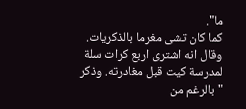ما".
كما كان تشى مغرما بالذكريات. وقال انه اشترى اربع كرات سلة لمدرسة كيت قبل مغادرته. وذكر "بالرغم من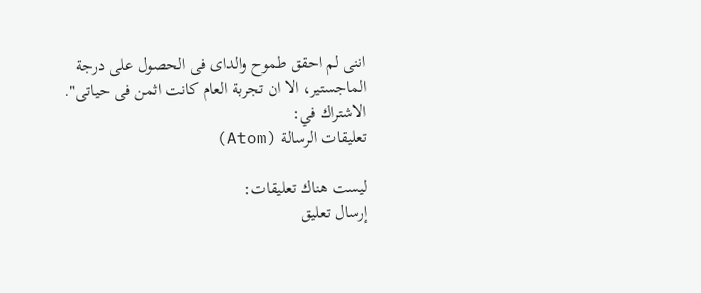اننى لم احقق طموح والداى فى الحصول على درجة الماجستير، الا ان تجربة العام كانت اثمن فى حياتى".
الاشتراك في:
تعليقات الرسالة (Atom)

ليست هناك تعليقات:
إرسال تعليق